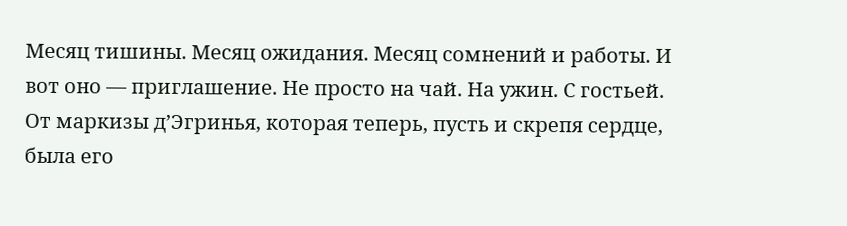Месяц тишины. Месяц ожидания. Месяц сомнений и работы. И вот оно — приглашение. Не просто на чай. На ужин. С гостьей. От маркизы д’Эгринья, которая теперь, пусть и скрепя сердце, была его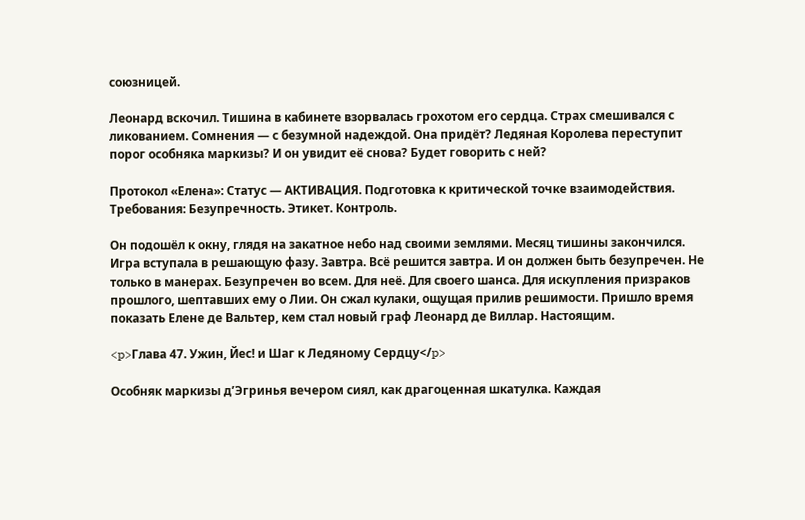союзницей.

Леонард вскочил. Тишина в кабинете взорвалась грохотом его сердца. Страх смешивался с ликованием. Сомнения — с безумной надеждой. Она придёт? Ледяная Королева переступит порог особняка маркизы? И он увидит её снова? Будет говорить с ней?

Протокол «Елена»: Статус — АКТИВАЦИЯ. Подготовка к критической точке взаимодействия. Требования: Безупречность. Этикет. Контроль.

Он подошёл к окну, глядя на закатное небо над своими землями. Месяц тишины закончился. Игра вступала в решающую фазу. Завтра. Всё решится завтра. И он должен быть безупречен. Не только в манерах. Безупречен во всем. Для неё. Для своего шанса. Для искупления призраков прошлого, шептавших ему о Лии. Он сжал кулаки, ощущая прилив решимости. Пришло время показать Елене де Вальтер, кем стал новый граф Леонард де Виллар. Настоящим.

<p>Глава 47. Ужин, Йес! и Шаг к Ледяному Сердцу</p>

Особняк маркизы д’Эгринья вечером сиял, как драгоценная шкатулка. Каждая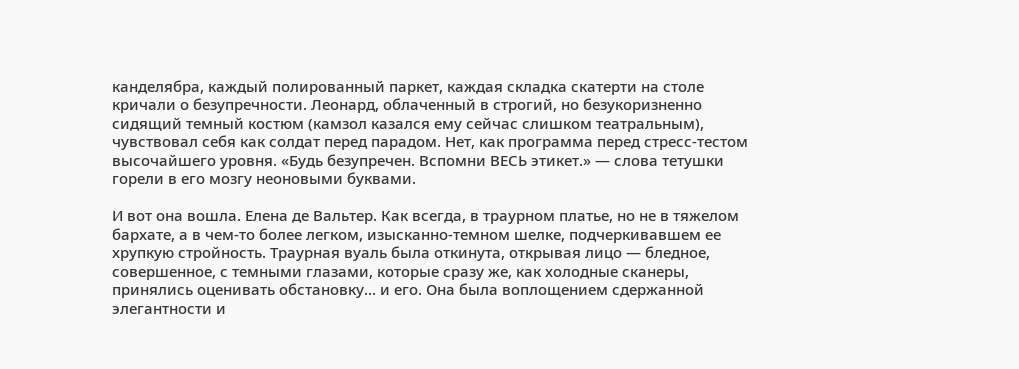канделябра, каждый полированный паркет, каждая складка скатерти на столе кричали о безупречности. Леонард, облаченный в строгий, но безукоризненно сидящий темный костюм (камзол казался ему сейчас слишком театральным), чувствовал себя как солдат перед парадом. Нет, как программа перед стресс-тестом высочайшего уровня. «Будь безупречен. Вспомни ВЕСЬ этикет.» — слова тетушки горели в его мозгу неоновыми буквами.

И вот она вошла. Елена де Вальтер. Как всегда, в траурном платье, но не в тяжелом бархате, а в чем-то более легком, изысканно-темном шелке, подчеркивавшем ее хрупкую стройность. Траурная вуаль была откинута, открывая лицо — бледное, совершенное, с темными глазами, которые сразу же, как холодные сканеры, принялись оценивать обстановку… и его. Она была воплощением сдержанной элегантности и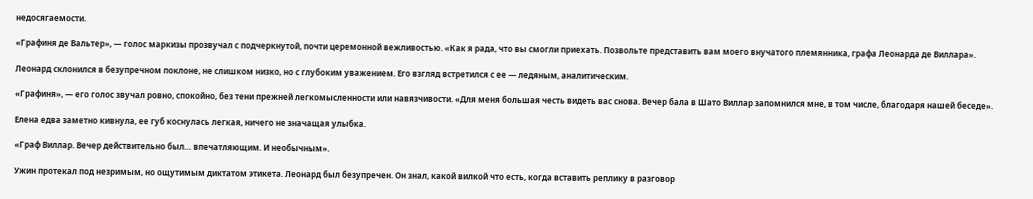недосягаемости.

«Графиня де Вальтер», — голос маркизы прозвучал с подчеркнутой, почти церемонной вежливостью. «Как я рада, что вы смогли приехать. Позвольте представить вам моего внучатого племянника, графа Леонарда де Виллара».

Леонард склонился в безупречном поклоне, не слишком низко, но с глубоким уважением. Его взгляд встретился с ее — ледяным, аналитическим.

«Графиня», — его голос звучал ровно, спокойно, без тени прежней легкомысленности или навязчивости. «Для меня большая честь видеть вас снова. Вечер бала в Шато Виллар запомнился мне, в том числе, благодаря нашей беседе».

Елена едва заметно кивнула, ее губ коснулась легкая, ничего не значащая улыбка.

«Граф Виллар. Вечер действительно был… впечатляющим. И необычным».

Ужин протекал под незримым, но ощутимым диктатом этикета. Леонард был безупречен. Он знал, какой вилкой что есть, когда вставить реплику в разговор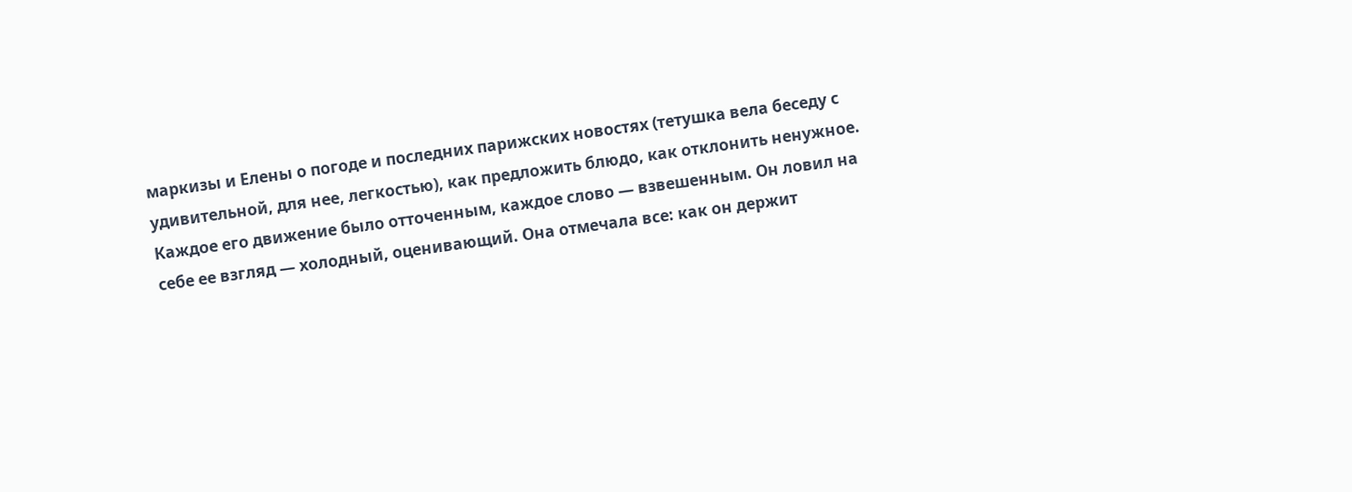маркизы и Елены о погоде и последних парижских новостях (тетушка вела беседу с удивительной, для нее, легкостью), как предложить блюдо, как отклонить ненужное. Каждое его движение было отточенным, каждое слово — взвешенным. Он ловил на себе ее взгляд — холодный, оценивающий. Она отмечала все: как он держит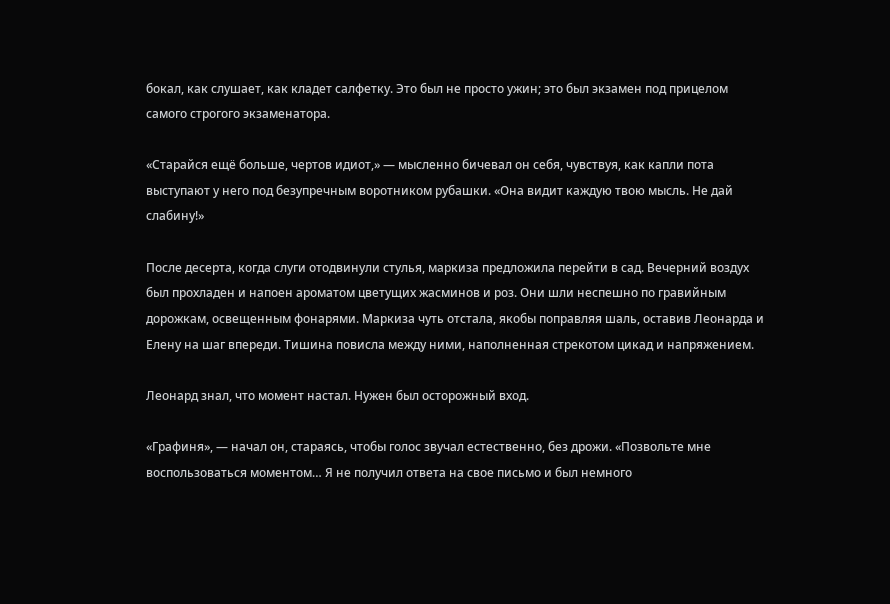бокал, как слушает, как кладет салфетку. Это был не просто ужин; это был экзамен под прицелом самого строгого экзаменатора.

«Старайся ещё больше, чертов идиот,» — мысленно бичевал он себя, чувствуя, как капли пота выступают у него под безупречным воротником рубашки. «Она видит каждую твою мысль. Не дай слабину!»

После десерта, когда слуги отодвинули стулья, маркиза предложила перейти в сад. Вечерний воздух был прохладен и напоен ароматом цветущих жасминов и роз. Они шли неспешно по гравийным дорожкам, освещенным фонарями. Маркиза чуть отстала, якобы поправляя шаль, оставив Леонарда и Елену на шаг впереди. Тишина повисла между ними, наполненная стрекотом цикад и напряжением.

Леонард знал, что момент настал. Нужен был осторожный вход.

«Графиня», — начал он, стараясь, чтобы голос звучал естественно, без дрожи. «Позвольте мне воспользоваться моментом… Я не получил ответа на свое письмо и был немного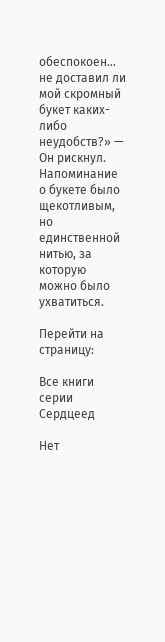обеспокоен… не доставил ли мой скромный букет каких-либо неудобств?» — Он рискнул. Напоминание о букете было щекотливым, но единственной нитью, за которую можно было ухватиться.

Перейти на страницу:

Все книги серии Сердцеед

Нет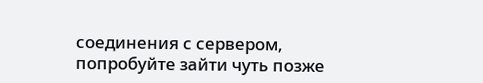соединения с сервером, попробуйте зайти чуть позже